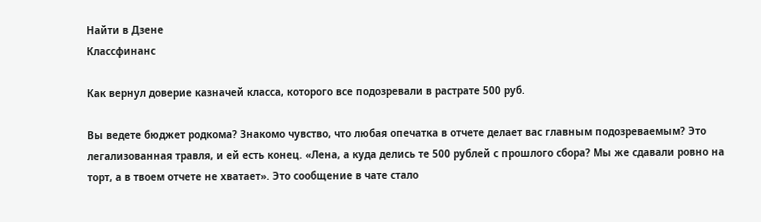Найти в Дзене
Классфинанс

Как вернул доверие казначей класса, которого все подозревали в растрате 500 руб.

Вы ведете бюджет родкома? Знакомо чувство, что любая опечатка в отчете делает вас главным подозреваемым? Это легализованная травля, и ей есть конец. «Лена, а куда делись те 500 рублей с прошлого сбора? Мы же сдавали ровно на торт, а в твоем отчете не хватает». Это сообщение в чате стало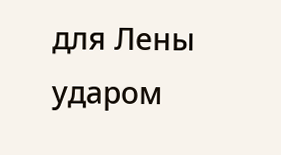для Лены ударом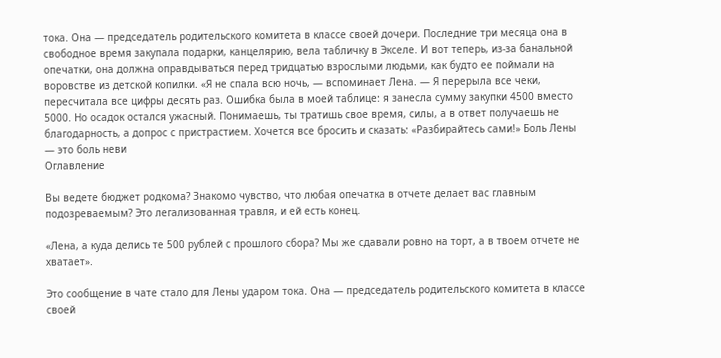тока. Она — председатель родительского комитета в классе своей дочери. Последние три месяца она в свободное время закупала подарки, канцелярию, вела табличку в Экселе. И вот теперь, из-за банальной опечатки, она должна оправдываться перед тридцатью взрослыми людьми, как будто ее поймали на воровстве из детской копилки. «Я не спала всю ночь, — вспоминает Лена. — Я перерыла все чеки, пересчитала все цифры десять раз. Ошибка была в моей таблице: я занесла сумму закупки 4500 вместо 5000. Но осадок остался ужасный. Понимаешь, ты тратишь свое время, силы, а в ответ получаешь не благодарность, а допрос с пристрастием. Хочется все бросить и сказать: «Разбирайтесь сами!» Боль Лены — это боль неви
Оглавление

Вы ведете бюджет родкома? Знакомо чувство, что любая опечатка в отчете делает вас главным подозреваемым? Это легализованная травля, и ей есть конец.

«Лена, а куда делись те 500 рублей с прошлого сбора? Мы же сдавали ровно на торт, а в твоем отчете не хватает».

Это сообщение в чате стало для Лены ударом тока. Она — председатель родительского комитета в классе своей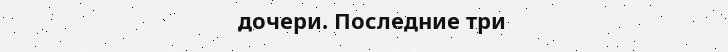дочери. Последние три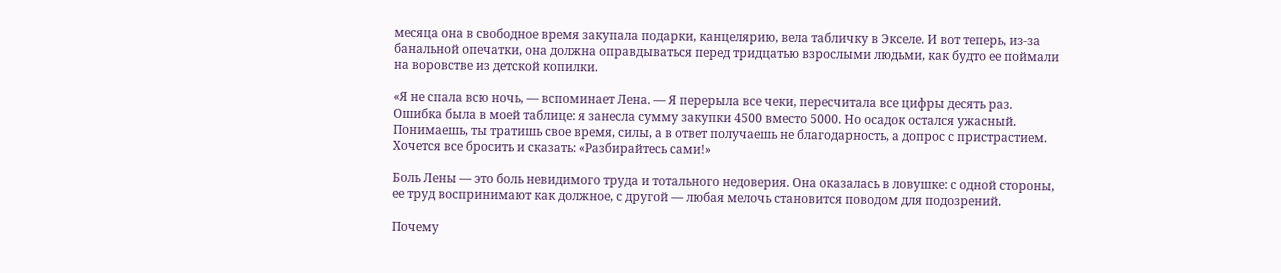месяца она в свободное время закупала подарки, канцелярию, вела табличку в Экселе. И вот теперь, из-за банальной опечатки, она должна оправдываться перед тридцатью взрослыми людьми, как будто ее поймали на воровстве из детской копилки.

«Я не спала всю ночь, — вспоминает Лена. — Я перерыла все чеки, пересчитала все цифры десять раз. Ошибка была в моей таблице: я занесла сумму закупки 4500 вместо 5000. Но осадок остался ужасный. Понимаешь, ты тратишь свое время, силы, а в ответ получаешь не благодарность, а допрос с пристрастием. Хочется все бросить и сказать: «Разбирайтесь сами!»

Боль Лены — это боль невидимого труда и тотального недоверия. Она оказалась в ловушке: с одной стороны, ее труд воспринимают как должное, с другой — любая мелочь становится поводом для подозрений.

Почему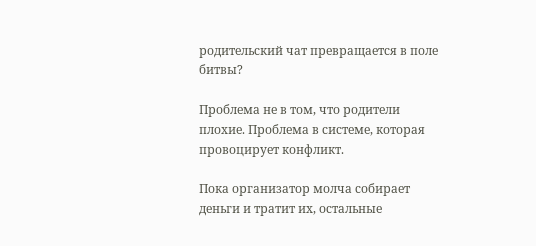родительский чат превращается в поле битвы?

Проблема не в том, что родители плохие. Проблема в системе, которая провоцирует конфликт.

Пока организатор молча собирает деньги и тратит их, остальные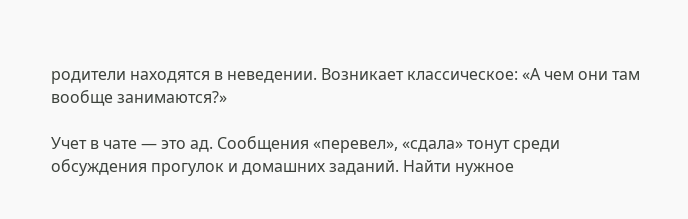родители находятся в неведении. Возникает классическое: «А чем они там вообще занимаются?»

Учет в чате — это ад. Сообщения «перевел», «сдала» тонут среди обсуждения прогулок и домашних заданий. Найти нужное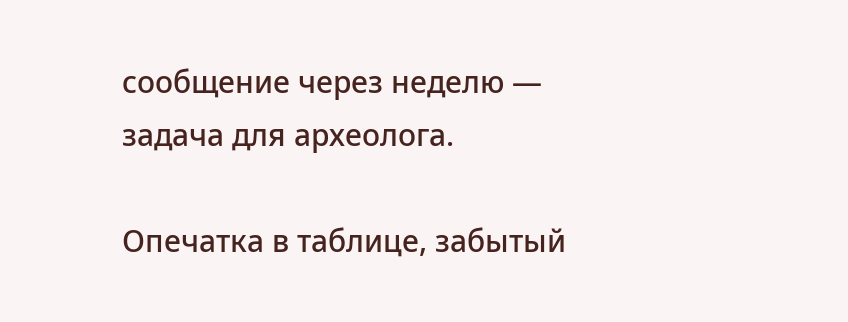сообщение через неделю — задача для археолога.

Опечатка в таблице, забытый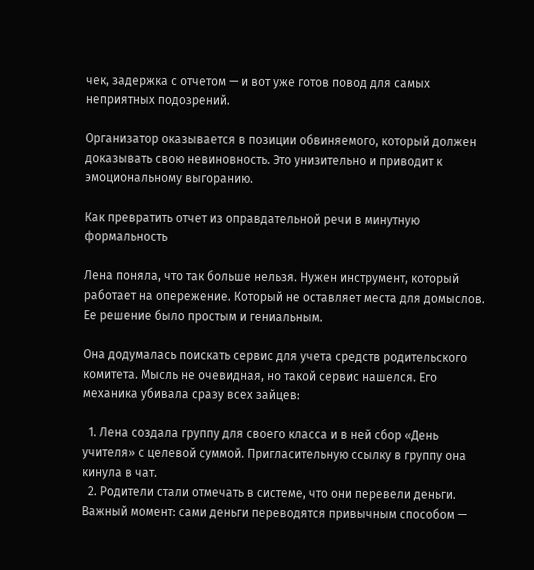чек, задержка с отчетом — и вот уже готов повод для самых неприятных подозрений.

Организатор оказывается в позиции обвиняемого, который должен доказывать свою невиновность. Это унизительно и приводит к эмоциональному выгоранию.

Как превратить отчет из оправдательной речи в минутную формальность

Лена поняла, что так больше нельзя. Нужен инструмент, который работает на опережение. Который не оставляет места для домыслов. Ее решение было простым и гениальным.

Она додумалась поискать сервис для учета средств родительского комитета. Мысль не очевидная, но такой сервис нашелся. Его механика убивала сразу всех зайцев:

  1. Лена создала группу для своего класса и в ней сбор «День учителя» с целевой суммой. Пригласительную ссылку в группу она кинула в чат.
  2. Родители стали отмечать в системе, что они перевели деньги. Важный момент: сами деньги переводятся привычным способом —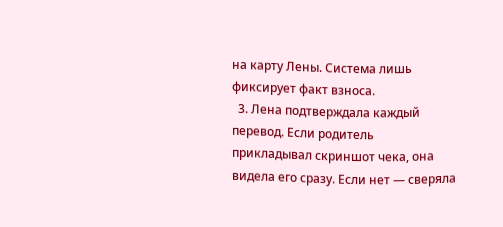на карту Лены. Система лишь фиксирует факт взноса.
  3. Лена подтверждала каждый перевод. Если родитель прикладывал скриншот чека, она видела его сразу. Если нет — сверяла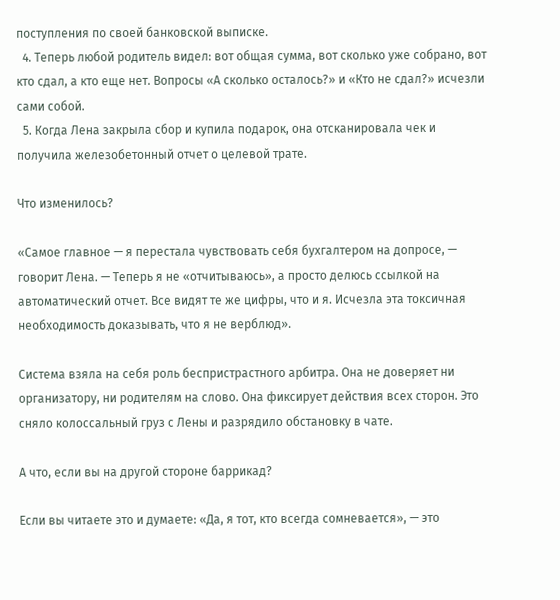поступления по своей банковской выписке.
  4. Теперь любой родитель видел: вот общая сумма, вот сколько уже собрано, вот кто сдал, а кто еще нет. Вопросы «А сколько осталось?» и «Кто не сдал?» исчезли сами собой.
  5. Когда Лена закрыла сбор и купила подарок, она отсканировала чек и получила железобетонный отчет о целевой трате.

Что изменилось?

«Самое главное — я перестала чувствовать себя бухгалтером на допросе, — говорит Лена. — Теперь я не «отчитываюсь», а просто делюсь ссылкой на автоматический отчет. Все видят те же цифры, что и я. Исчезла эта токсичная необходимость доказывать, что я не верблюд».

Система взяла на себя роль беспристрастного арбитра. Она не доверяет ни организатору, ни родителям на слово. Она фиксирует действия всех сторон. Это сняло колоссальный груз с Лены и разрядило обстановку в чате.

А что, если вы на другой стороне баррикад?

Если вы читаете это и думаете: «Да, я тот, кто всегда сомневается», — это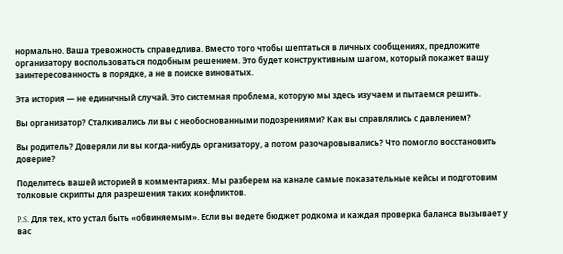нормально. Ваша тревожность справедлива. Вместо того чтобы шептаться в личных сообщениях, предложите организатору воспользоваться подобным решением. Это будет конструктивным шагом, который покажет вашу заинтересованность в порядке, а не в поиске виноватых.

Эта история — не единичный случай. Это системная проблема, которую мы здесь изучаем и пытаемся решить.

Вы организатор? Сталкивались ли вы с необоснованными подозрениями? Как вы справлялись с давлением?

Вы родитель? Доверяли ли вы когда-нибудь организатору, а потом разочаровывались? Что помогло восстановить доверие?

Поделитесь вашей историей в комментариях. Мы разберем на канале самые показательные кейсы и подготовим толковые скрипты для разрешения таких конфликтов.

P.S. Для тех, кто устал быть «обвиняемым». Если вы ведете бюджет родкома и каждая проверка баланса вызывает у вас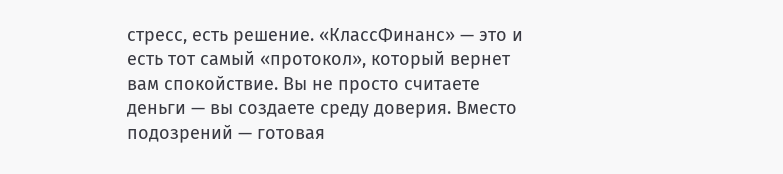стресс, есть решение. «КлассФинанс» — это и есть тот самый «протокол», который вернет вам спокойствие. Вы не просто считаете деньги — вы создаете среду доверия. Вместо подозрений — готовая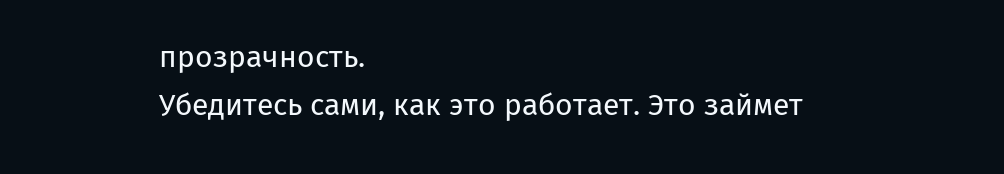прозрачность.
Убедитесь сами, как это работает. Это займет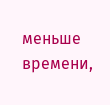меньше времени,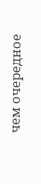чем очередное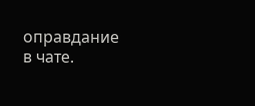оправдание в чате.